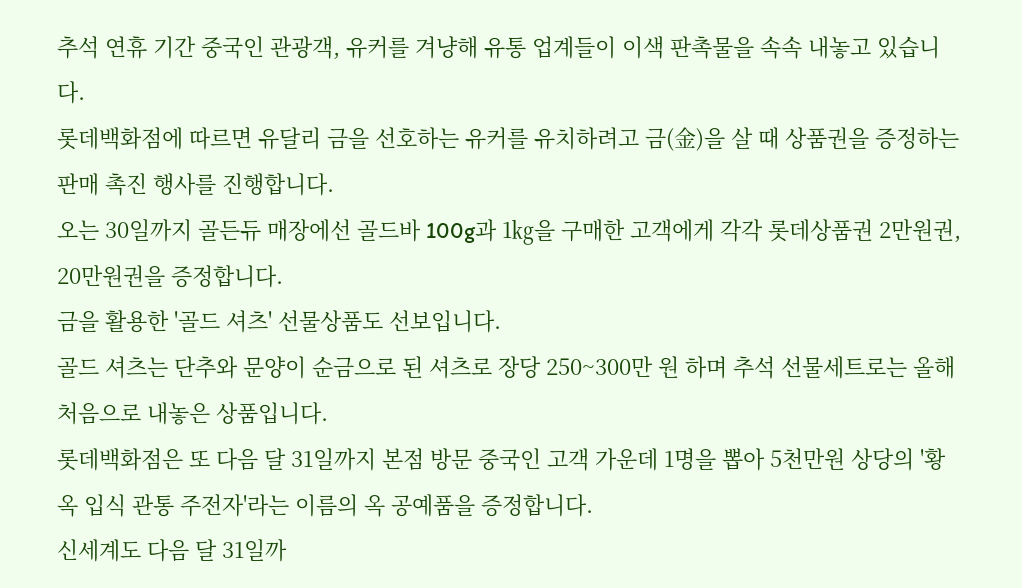추석 연휴 기간 중국인 관광객, 유커를 겨냥해 유통 업계들이 이색 판촉물을 속속 내놓고 있습니다.
롯데백화점에 따르면 유달리 금을 선호하는 유커를 유치하려고 금(金)을 살 때 상품권을 증정하는 판매 촉진 행사를 진행합니다.
오는 30일까지 골든듀 매장에선 골드바 100g과 1㎏을 구매한 고객에게 각각 롯데상품권 2만원권, 20만원권을 증정합니다.
금을 활용한 '골드 셔츠' 선물상품도 선보입니다.
골드 셔츠는 단추와 문양이 순금으로 된 셔츠로 장당 250~300만 원 하며 추석 선물세트로는 올해 처음으로 내놓은 상품입니다.
롯데백화점은 또 다음 달 31일까지 본점 방문 중국인 고객 가운데 1명을 뽑아 5천만원 상당의 '황옥 입식 관통 주전자'라는 이름의 옥 공예품을 증정합니다.
신세계도 다음 달 31일까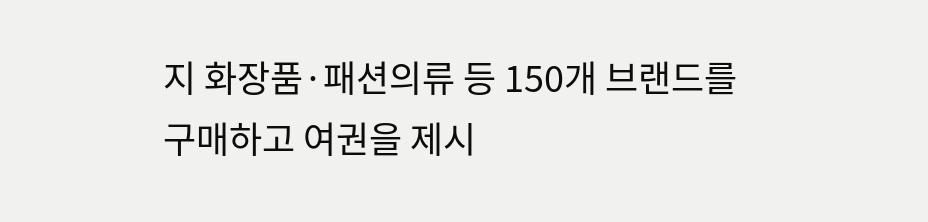지 화장품·패션의류 등 150개 브랜드를 구매하고 여권을 제시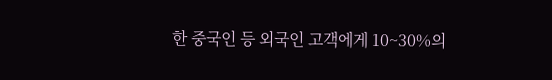한 중국인 등 외국인 고객에게 10~30%의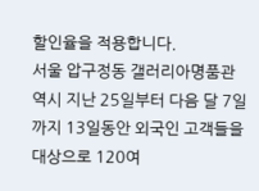할인율을 적용합니다.
서울 압구정동 갤러리아명품관 역시 지난 25일부터 다음 달 7일까지 13일동안 외국인 고객들을 대상으로 120여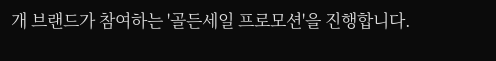개 브랜드가 참여하는 '골든세일 프로모션'을 진행합니다.